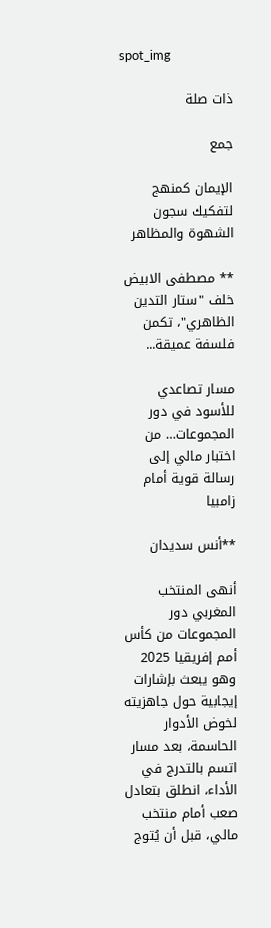spot_img

ذات صلة

جمع

الإيمان كمنهج لتفكيك سجون الشهوة والمظاهر

** مصطفى الابيض خلف "ستار التدين الظاهري"، تكمن فلسفة عميقة...

مسار تصاعدي للأسود في دور المجموعات… من اختبار مالي إلى رسالة قوية أمام زامبيا

**أنس سديدان

أنهى المنتخب المغربي دور المجموعات من كأس أمم إفريقيا 2025 وهو يبعث بإشارات إيجابية حول جاهزيته لخوض الأدوار الحاسمة، بعد مسار اتسم بالتدرج في الأداء، انطلق بتعادل صعب أمام منتخب مالي، قبل أن يُتوج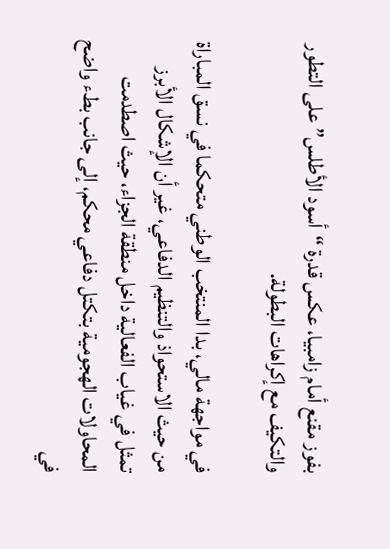بفوز مقنع أمام زامبيا، عكس قدرة “أسود الأطلس” على التطور والتكيف مع إكراهات البطولة.

في مواجهة مالي، بدا المنتخب الوطني متحكما في نسق المباراة من حيث الاستحواذ والتنظيم الدفاعي، غير أن الإشكال الأبرز تمثل في غياب الفعالية داخل منطقة الجزاء، حيث اصطدمت المحاولات الهجومية بتكتل دفاعي محكم، إلى جانب بطء واضح في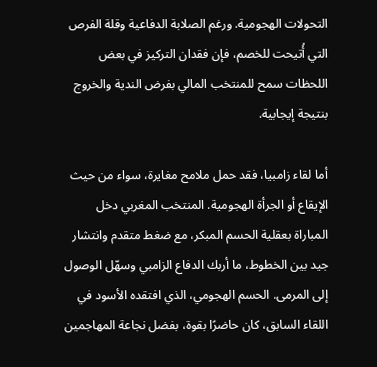التحولات الهجومية. ورغم الصلابة الدفاعية وقلة الفرص التي أُتيحت للخصم، فإن فقدان التركيز في بعض اللحظات سمح للمنتخب المالي بفرض الندية والخروج بنتيجة إيجابية.

أما لقاء زامبيا، فقد حمل ملامح مغايرة، سواء من حيث الإيقاع أو الجرأة الهجومية. المنتخب المغربي دخل المباراة بعقلية الحسم المبكر، مع ضغط متقدم وانتشار جيد بين الخطوط، ما أربك الدفاع الزامبي وسهّل الوصول إلى المرمى. الحسم الهجومي، الذي افتقده الأسود في اللقاء السابق، كان حاضرًا بقوة، بفضل نجاعة المهاجمين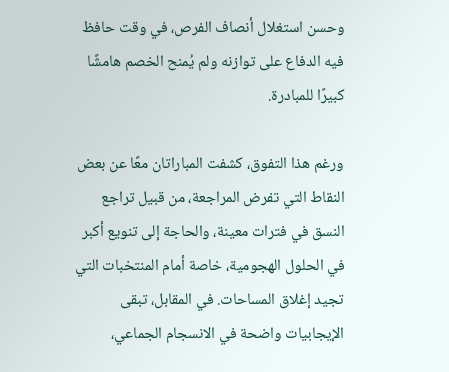وحسن استغلال أنصاف الفرص، في وقت حافظ فيه الدفاع على توازنه ولم يُمنح الخصم هامشًا كبيرًا للمبادرة.

ورغم هذا التفوق، كشفت المباراتان معًا عن بعض النقاط التي تفرض المراجعة، من قبيل تراجع النسق في فترات معينة، والحاجة إلى تنويع أكبر في الحلول الهجومية، خاصة أمام المنتخبات التي تجيد إغلاق المساحات. في المقابل، تبقى الإيجابيات واضحة في الانسجام الجماعي،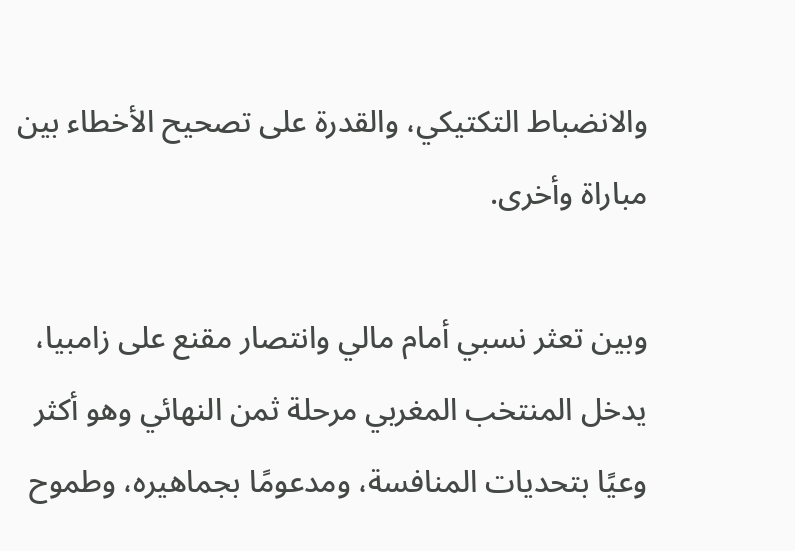والانضباط التكتيكي، والقدرة على تصحيح الأخطاء بين مباراة وأخرى.

وبين تعثر نسبي أمام مالي وانتصار مقنع على زامبيا، يدخل المنتخب المغربي مرحلة ثمن النهائي وهو أكثر وعيًا بتحديات المنافسة، ومدعومًا بجماهيره، وطموح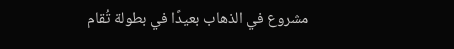مشروع في الذهاب بعيدًا في بطولة تُقام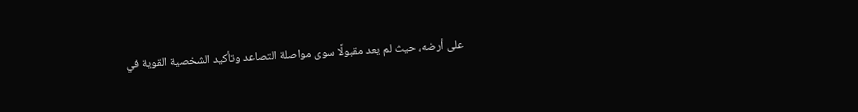على أرضه، حيث لم يعد مقبولًا سوى مواصلة التصاعد وتأكيد الشخصية القوية في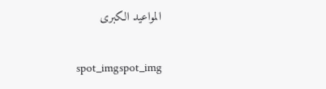المواعيد الكبرى

spot_imgspot_img